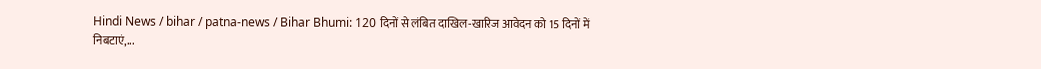Hindi News / bihar / patna-news / Bihar Bhumi: 120 दिनों से लंबित दाखिल-खारिज आवेदन को 15 दिनों में निबटाएं,...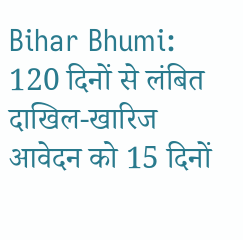Bihar Bhumi: 120 दिनों से लंबित दाखिल-खारिज आवेदन को 15 दिनों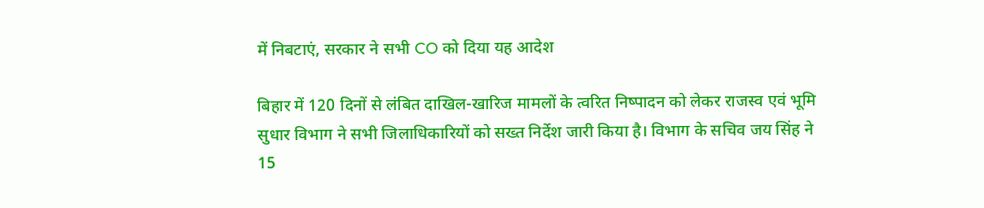में निबटाएं, सरकार ने सभी CO को दिया यह आदेश

बिहार में 120 दिनों से लंबित दाखिल-खारिज मामलों के त्वरित निष्पादन को लेकर राजस्व एवं भूमि सुधार विभाग ने सभी जिलाधिकारियों को सख्त निर्देश जारी किया है। विभाग के सचिव जय सिंह ने 15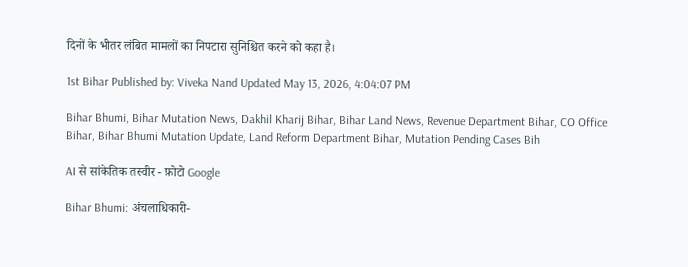दिनों के भीतर लंबित मामलों का निपटारा सुनिश्चित करने को कहा है।

1st Bihar Published by: Viveka Nand Updated May 13, 2026, 4:04:07 PM

Bihar Bhumi, Bihar Mutation News, Dakhil Kharij Bihar, Bihar Land News, Revenue Department Bihar, CO Office Bihar, Bihar Bhumi Mutation Update, Land Reform Department Bihar, Mutation Pending Cases Bih

AI से सांकेतिक तस्वीर - फ़ोटो Google

Bihar Bhumi: अंचलाधिकारी-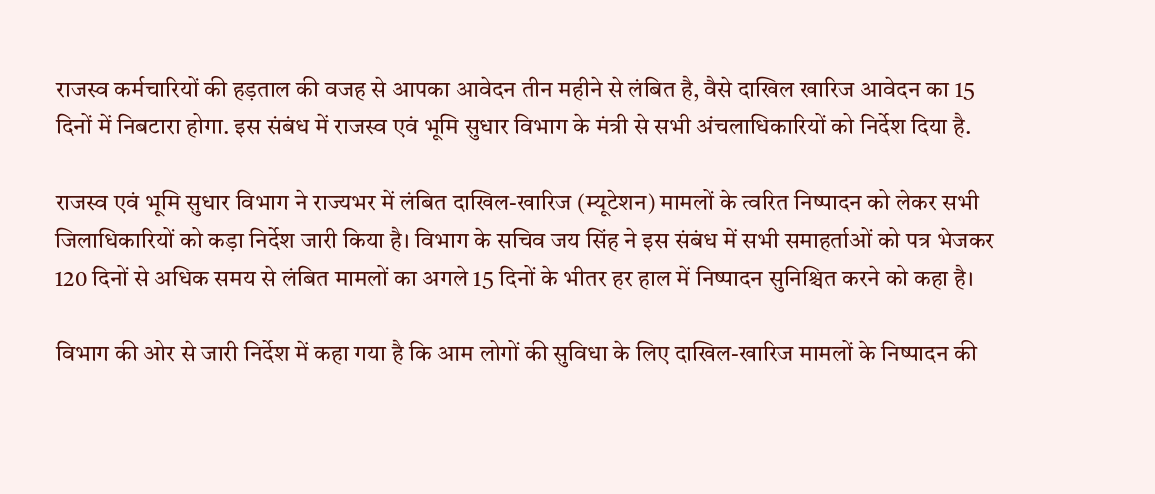राजस्व कर्मचारियों की हड़ताल की वजह से आपका आवेदन तीन महीने से लंबित है, वैसे दाखिल खारिज आवेदन का 15 दिनों में निबटारा होगा. इस संबंध में राजस्व एवं भूमि सुधार विभाग के मंत्री से सभी अंचलाधिकारियों को निर्देश दिया है.

राजस्व एवं भूमि सुधार विभाग ने राज्यभर में लंबित दाखिल-खारिज (म्यूटेशन) मामलों के त्वरित निष्पादन को लेकर सभी जिलाधिकारियों को कड़ा निर्देश जारी किया है। विभाग के सचिव जय सिंह ने इस संबंध में सभी समाहर्ताओं को पत्र भेजकर 120 दिनों से अधिक समय से लंबित मामलों का अगले 15 दिनों के भीतर हर हाल में निष्पादन सुनिश्चित करने को कहा है।

विभाग की ओर से जारी निर्देश में कहा गया है कि आम लोगों की सुविधा के लिए दाखिल-खारिज मामलों के निष्पादन की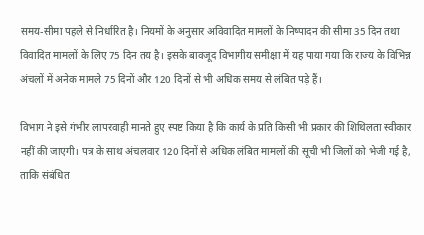समय-सीमा पहले से निर्धारित है। नियमों के अनुसार अविवादित मामलों के निष्पादन की सीमा 35 दिन तथा विवादित मामलों के लिए 75 दिन तय है। इसके बावजूद विभागीय समीक्षा में यह पाया गया कि राज्य के विभिन्न अंचलों में अनेक मामले 75 दिनों और 120 दिनों से भी अधिक समय से लंबित पड़े हैं।

विभाग ने इसे गंभीर लापरवाही मानते हुए स्पष्ट किया है कि कार्य के प्रति किसी भी प्रकार की शिथिलता स्वीकार नहीं की जाएगी। पत्र के साथ अंचलवार 120 दिनों से अधिक लंबित मामलों की सूची भी जिलों को भेजी गई है, ताकि संबंधित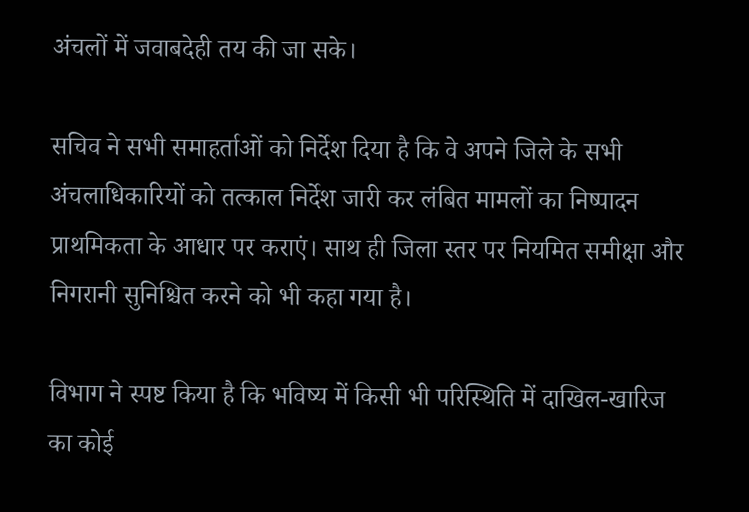अंचलों में जवाबदेही तय की जा सके।

सचिव ने सभी समाहर्ताओं को निर्देश दिया है कि वे अपने जिले के सभी अंचलाधिकारियों को तत्काल निर्देश जारी कर लंबित मामलों का निष्पादन प्राथमिकता के आधार पर कराएं। साथ ही जिला स्तर पर नियमित समीक्षा और निगरानी सुनिश्चित करने को भी कहा गया है।

विभाग ने स्पष्ट किया है कि भविष्य में किसी भी परिस्थिति में दाखिल-खारिज का कोई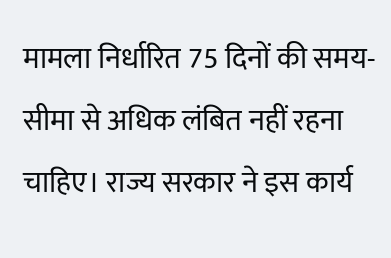मामला निर्धारित 75 दिनों की समय-सीमा से अधिक लंबित नहीं रहना चाहिए। राज्य सरकार ने इस कार्य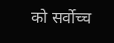को सर्वोच्च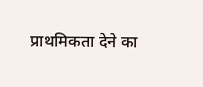प्राथमिकता देने का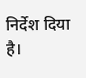निर्देश दिया है।